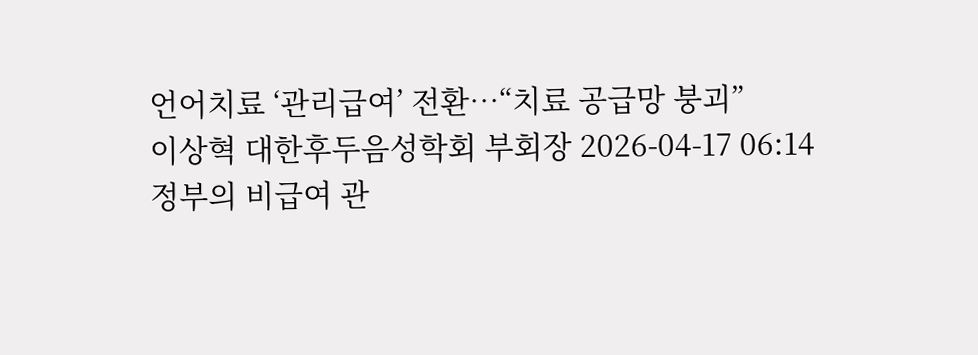언어치료 ‘관리급여’ 전환…“치료 공급망 붕괴”
이상혁 대한후두음성학회 부회장 2026-04-17 06:14
정부의 비급여 관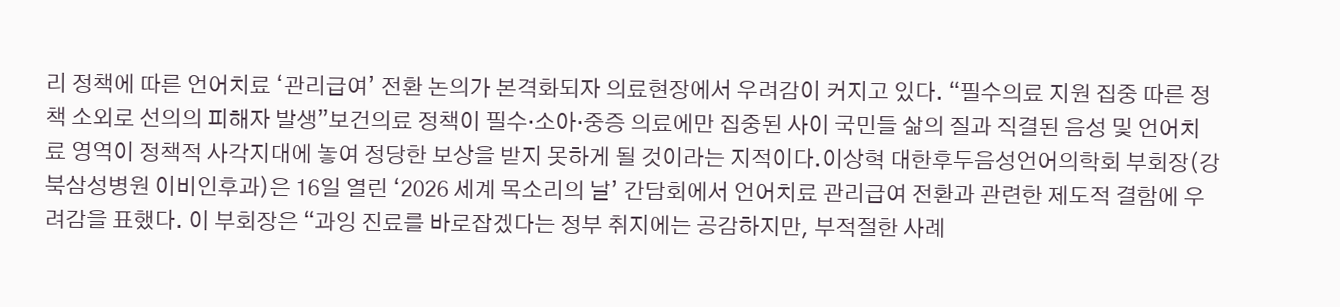리 정책에 따른 언어치료 ‘관리급여’ 전환 논의가 본격화되자 의료현장에서 우려감이 커지고 있다. “필수의료 지원 집중 따른 정책 소외로 선의의 피해자 발생”보건의료 정책이 필수·소아·중증 의료에만 집중된 사이 국민들 삶의 질과 직결된 음성 및 언어치료 영역이 정책적 사각지대에 놓여 정당한 보상을 받지 못하게 될 것이라는 지적이다.이상혁 대한후두음성언어의학회 부회장(강북삼성병원 이비인후과)은 16일 열린 ‘2026 세계 목소리의 날’ 간담회에서 언어치료 관리급여 전환과 관련한 제도적 결함에 우려감을 표했다. 이 부회장은 “과잉 진료를 바로잡겠다는 정부 취지에는 공감하지만, 부적절한 사례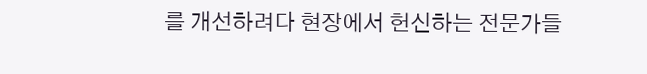를 개선하려다 현장에서 헌신하는 전문가들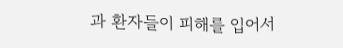과 환자들이 피해를 입어서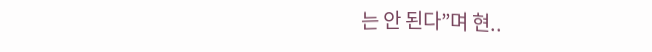는 안 된다”며 현..